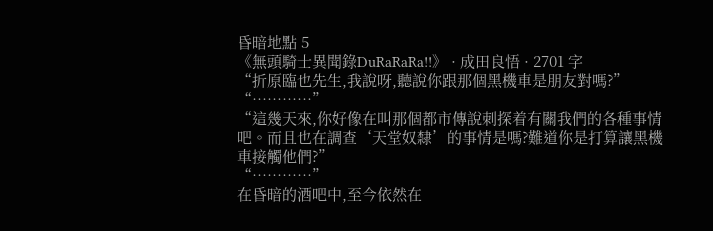昏暗地點 5
《無頭騎士異聞錄DuRaRaRa!!》 · 成田良悟 · 2701 字
“折原臨也先生,我說呀,聽說你跟那個黑機車是朋友對嗎?”
“…………”
“這幾天來,你好像在叫那個都市傳說刺探着有關我們的各種事情吧。而且也在調查‘天堂奴隸’的事情是嗎?難道你是打算讓黑機車接觸他們?”
“…………”
在昏暗的酒吧中,至今依然在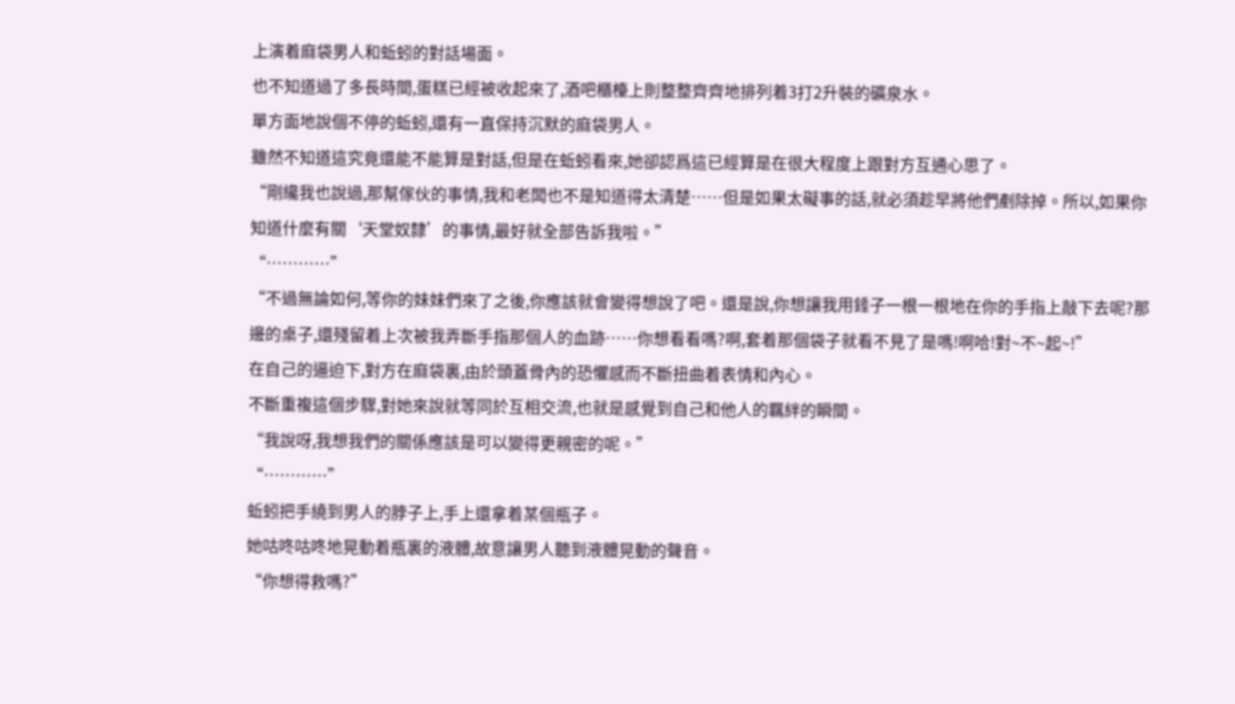上演着麻袋男人和蚯蚓的對話場面。
也不知道過了多長時間,蛋糕已經被收起來了,酒吧櫃檯上則整整齊齊地排列着3打2升裝的礦泉水。
單方面地說個不停的蚯蚓,還有一直保持沉默的麻袋男人。
雖然不知道這究竟還能不能算是對話,但是在蚯蚓看來,她卻認爲這已經算是在很大程度上跟對方互通心思了。
“剛纔我也說過,那幫傢伙的事情,我和老闆也不是知道得太清楚……但是如果太礙事的話,就必須趁早將他們剷除掉。所以,如果你知道什麼有關‘天堂奴隸’的事情,最好就全部告訴我啦。”
“…………”
“不過無論如何,等你的妹妹們來了之後,你應該就會變得想說了吧。還是說,你想讓我用錘子一根一根地在你的手指上敲下去呢?那邊的桌子,還殘留着上次被我弄斷手指那個人的血跡……你想看看嗎?啊,套着那個袋子就看不見了是嗎!啊哈!對~不~起~!”
在自己的逼迫下,對方在麻袋裏,由於頭蓋骨內的恐懼感而不斷扭曲着表情和內心。
不斷重複這個步驟,對她來說就等同於互相交流,也就是感覺到自己和他人的羈絆的瞬間。
“我說呀,我想我們的關係應該是可以變得更親密的呢。”
“…………”
蚯蚓把手繞到男人的脖子上,手上還拿着某個瓶子。
她咕咚咕咚地晃動着瓶裏的液體,故意讓男人聽到液體晃動的聲音。
“你想得救嗎?”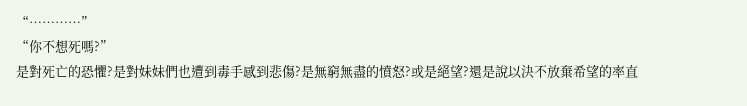“…………”
“你不想死嗎?”
是對死亡的恐懼?是對妹妹們也遭到毒手感到悲傷?是無窮無盡的憤怒?或是絕望?還是說以決不放棄希望的率直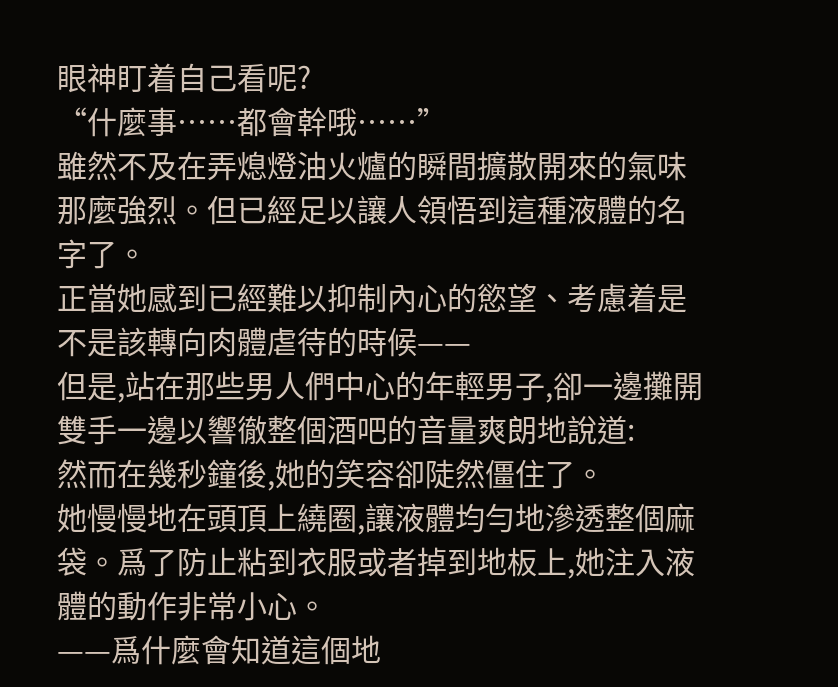眼神盯着自己看呢?
“什麼事……都會幹哦……”
雖然不及在弄熄燈油火爐的瞬間擴散開來的氣味那麼強烈。但已經足以讓人領悟到這種液體的名字了。
正當她感到已經難以抑制內心的慾望、考慮着是不是該轉向肉體虐待的時候——
但是,站在那些男人們中心的年輕男子,卻一邊攤開雙手一邊以響徹整個酒吧的音量爽朗地說道:
然而在幾秒鐘後,她的笑容卻陡然僵住了。
她慢慢地在頭頂上繞圈,讓液體均勻地滲透整個麻袋。爲了防止粘到衣服或者掉到地板上,她注入液體的動作非常小心。
——爲什麼會知道這個地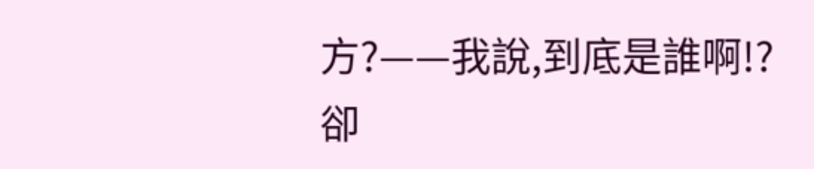方?——我說,到底是誰啊!?
卻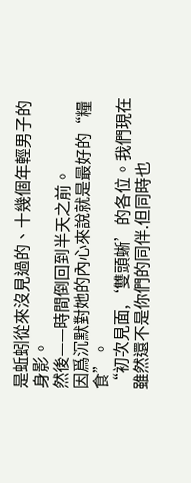是蚯蚓從來沒見過的、十幾個年輕男子的身影。
然後——時間倒回到半天之前。
因爲沉默對她的內心來說就是最好的“糧食”。
“初次見面,‘雙頭蜥’的各位。我們現在雖然還不是你們的同伴.但同時也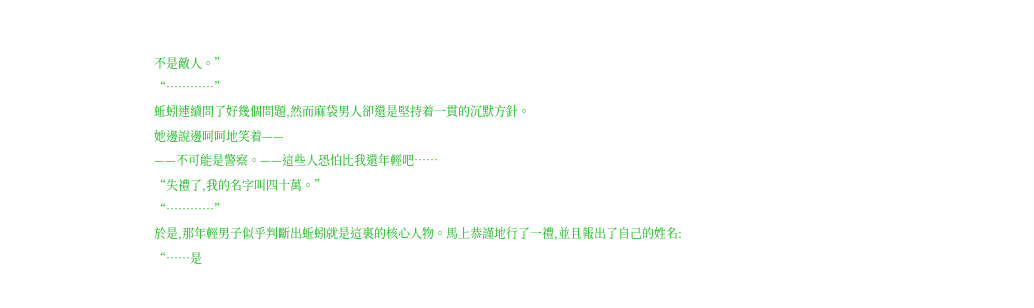不是敵人。”
“…………”
蚯蚓連續問了好幾個問題,然而麻袋男人卻還是堅持着一貫的沉默方針。
她邊說邊呵呵地笑着——
——不可能是警察。——這些人恐怕比我還年輕吧……
“失禮了,我的名字叫四十萬。”
“…………”
於是,那年輕男子似乎判斷出蚯蚓就是這裏的核心人物。馬上恭謹地行了一禮,並且報出了自己的姓名:
“……是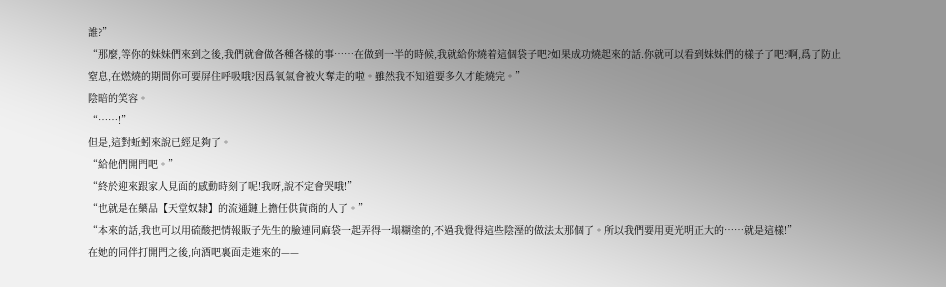誰?”
“那麼,等你的妹妹們來到之後,我們就會做各種各樣的事……在做到一半的時候,我就給你燒着這個袋子吧?如果成功燒起來的話.你就可以看到妹妹們的樣子了吧?啊,爲了防止窒息,在燃燒的期間你可要屏住呼吸哦?因爲氧氣會被火奪走的啦。雖然我不知道要多久才能燒完。”
陰暗的笑容。
“……!”
但是,這對蚯蚓來說已經足夠了。
“給他們開門吧。”
“終於迎來跟家人見面的感動時刻了呢!我呀,說不定會哭哦!”
“也就是在藥品【天堂奴隸】的流通鏈上擔任供貨商的人了。”
“本來的話,我也可以用硫酸把情報販子先生的臉連同麻袋一起弄得一塌糊塗的,不過我覺得這些陰溼的做法太那個了。所以我們要用更光明正大的……就是這樣!”
在她的同伴打開門之後,向酒吧裏面走進來的——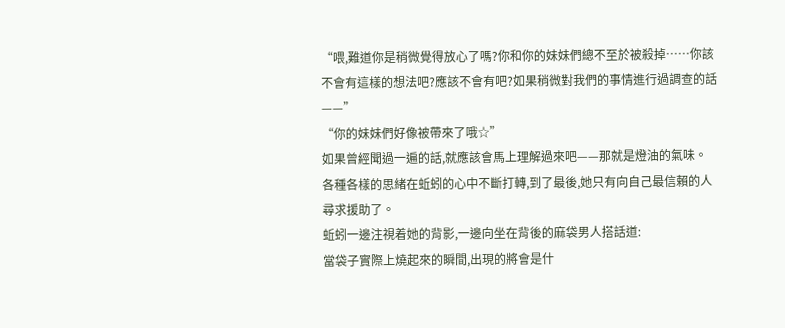“喂,難道你是稍微覺得放心了嗎?你和你的妹妹們總不至於被殺掉……你該不會有這樣的想法吧?應該不會有吧?如果稍微對我們的事情進行過調查的話——”
“你的妹妹們好像被帶來了哦☆”
如果曾經聞過一遍的話,就應該會馬上理解過來吧——那就是燈油的氣味。
各種各樣的思緒在蚯蚓的心中不斷打轉,到了最後,她只有向自己最信賴的人尋求援助了。
蚯蚓一邊注視着她的背影,一邊向坐在背後的麻袋男人搭話道:
當袋子實際上燒起來的瞬間,出現的將會是什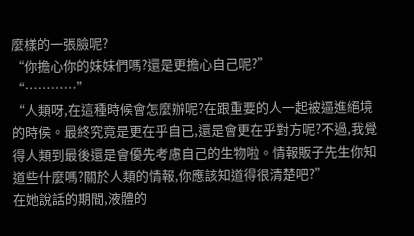麼樣的一張臉呢?
“你擔心你的妹妹們嗎?還是更擔心自己呢?”
“…………”
“人類呀,在這種時候會怎麼辦呢?在跟重要的人一起被逼進絕境的時侯。最終究竟是更在乎自已,還是會更在乎對方呢?不過,我覺得人類到最後還是會優先考慮自己的生物啦。情報販子先生你知道些什麼嗎?關於人類的情報,你應該知道得很清楚吧?”
在她說話的期間,液體的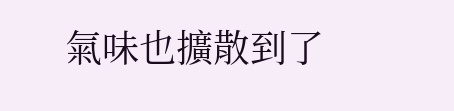氣味也擴散到了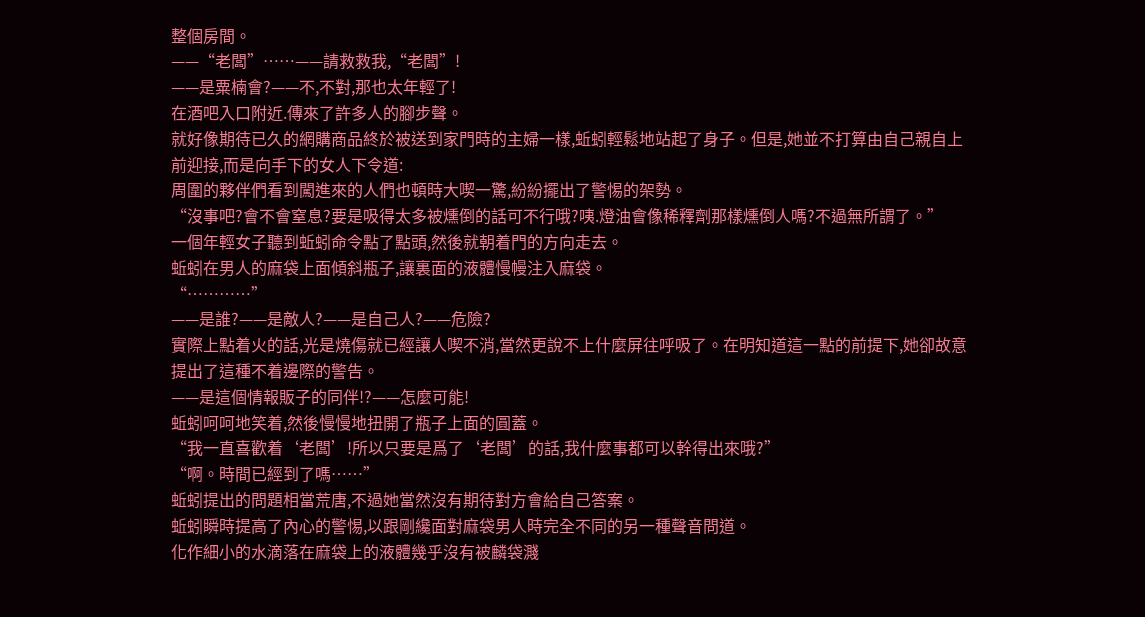整個房間。
——“老闆”……——請救救我,“老闆”!
——是粟楠會?——不,不對,那也太年輕了!
在酒吧入口附近.傳來了許多人的腳步聲。
就好像期待已久的網購商品終於被送到家門時的主婦一樣,蚯蚓輕鬆地站起了身子。但是,她並不打算由自己親自上前迎接,而是向手下的女人下令道:
周圍的夥伴們看到闖進來的人們也頓時大喫一驚,紛紛擺出了警惕的架勢。
“沒事吧?會不會窒息?要是吸得太多被燻倒的話可不行哦?咦.燈油會像稀釋劑那樣燻倒人嗎?不過無所謂了。”
一個年輕女子聽到蚯蚓命令點了點頭,然後就朝着門的方向走去。
蚯蚓在男人的麻袋上面傾斜瓶子,讓裏面的液體慢幔注入麻袋。
“…………”
——是誰?——是敵人?——是自己人?——危險?
實際上點着火的話,光是燒傷就已經讓人喫不消,當然更說不上什麼屏往呼吸了。在明知道這一點的前提下,她卻故意提出了這種不着邊際的警告。
——是這個情報販子的同伴!?——怎麼可能!
蚯蚓呵呵地笑着,然後慢慢地扭開了瓶子上面的圓蓋。
“我一直喜歡着‘老闆’!所以只要是爲了‘老闆’的話,我什麼事都可以幹得出來哦?”
“啊。時間已經到了嗎……”
蚯蚓提出的問題相當荒唐,不過她當然沒有期待對方會給自己答案。
蚯蚓瞬時提高了內心的警惕,以跟剛纔面對麻袋男人時完全不同的另一種聲音問道。
化作細小的水滴落在麻袋上的液體幾乎沒有被麟袋濺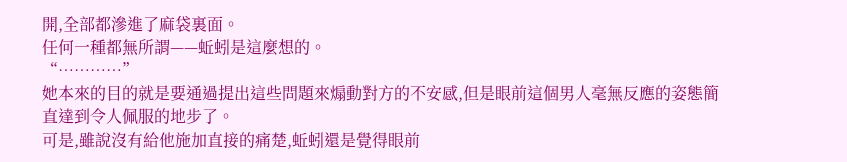開,全部都滲進了麻袋裏面。
任何一種都無所謂——蚯蚓是這麼想的。
“…………”
她本來的目的就是要通過提出這些問題來煽動對方的不安感,但是眼前這個男人毫無反應的姿態簡直達到令人佩服的地步了。
可是,雖說沒有給他施加直接的痛楚,蚯蚓還是覺得眼前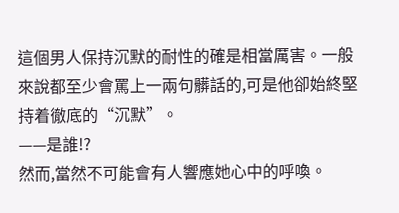這個男人保持沉默的耐性的確是相當厲害。一般來說都至少會罵上一兩句髒話的,可是他卻始終堅持着徹底的“沉默”。
——是誰!?
然而,當然不可能會有人響應她心中的呼喚。